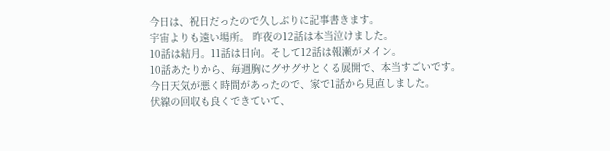今日は、祝日だったので久しぶりに記事書きます。
宇宙よりも遠い場所。 昨夜の12話は本当泣けました。
10話は結月。11話は日向。そして12話は報瀬がメイン。
10話あたりから、毎週胸にグサグサとくる展開で、本当すごいです。
今日天気が悪く時間があったので、家で1話から見直しました。
伏線の回収も良くできていて、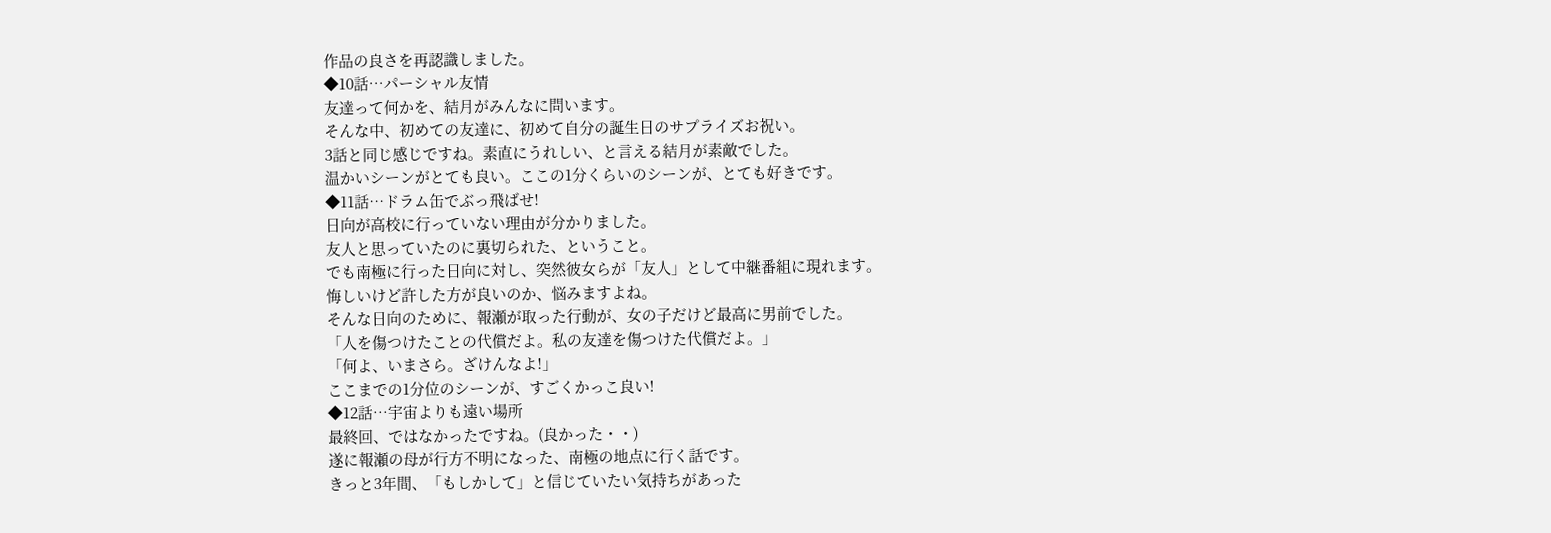作品の良さを再認識しました。
◆10話…パーシャル友情
友達って何かを、結月がみんなに問います。
そんな中、初めての友達に、初めて自分の誕生日のサプライズお祝い。
3話と同じ感じですね。素直にうれしい、と言える結月が素敵でした。
温かいシーンがとても良い。ここの1分くらいのシーンが、とても好きです。
◆11話…ドラム缶でぶっ飛ばせ!
日向が高校に行っていない理由が分かりました。
友人と思っていたのに裏切られた、ということ。
でも南極に行った日向に対し、突然彼女らが「友人」として中継番組に現れます。
悔しいけど許した方が良いのか、悩みますよね。
そんな日向のために、報瀬が取った行動が、女の子だけど最高に男前でした。
「人を傷つけたことの代償だよ。私の友達を傷つけた代償だよ。」
「何よ、いまさら。ざけんなよ!」
ここまでの1分位のシーンが、すごくかっこ良い!
◆12話…宇宙よりも遠い場所
最終回、ではなかったですね。(良かった・・)
遂に報瀬の母が行方不明になった、南極の地点に行く話です。
きっと3年間、「もしかして」と信じていたい気持ちがあった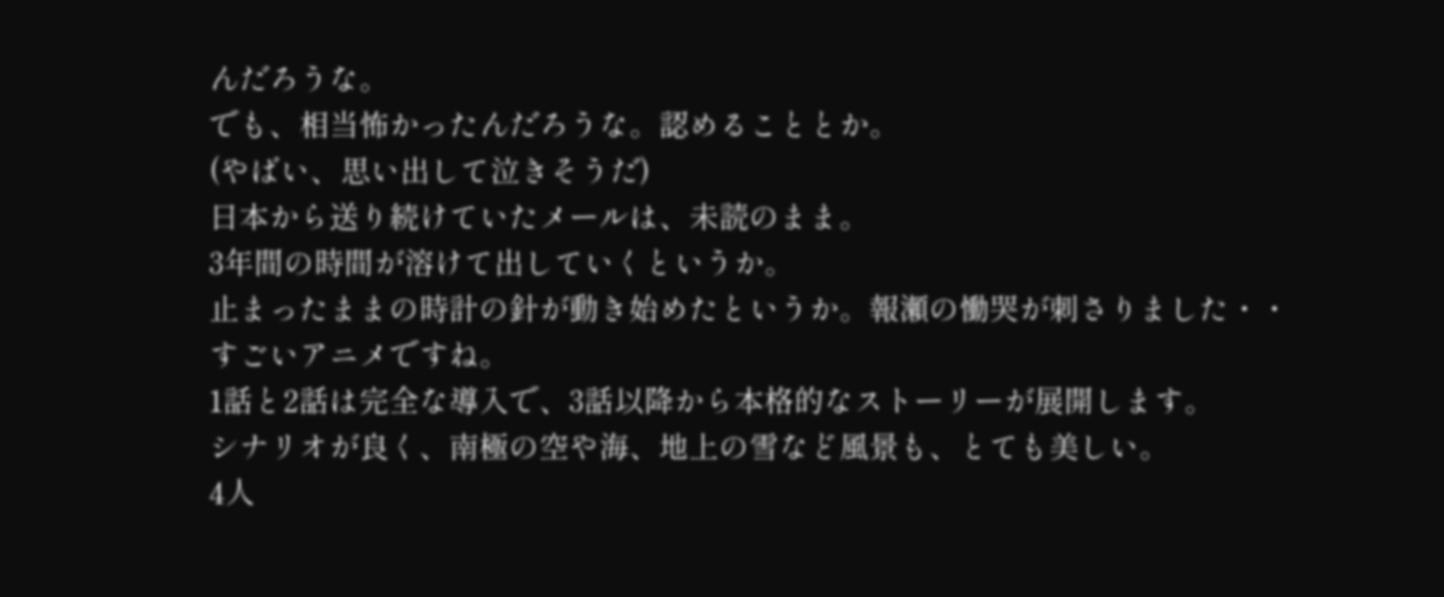んだろうな。
でも、相当怖かったんだろうな。認めることとか。
(やばい、思い出して泣きそうだ)
日本から送り続けていたメールは、未読のまま。
3年間の時間が溶けて出していくというか。
止まったままの時計の針が動き始めたというか。報瀬の慟哭が刺さりました・・
すごいアニメですね。
1話と2話は完全な導入で、3話以降から本格的なストーリーが展開します。
シナリオが良く、南極の空や海、地上の雪など風景も、とても美しい。
4人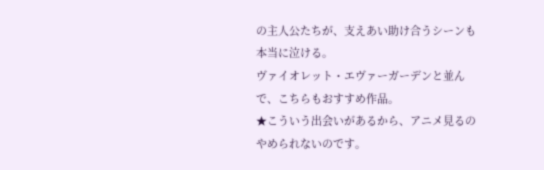の主人公たちが、支えあい助け合うシーンも本当に泣ける。
ヴァイオレット・エヴァーガーデンと並んで、こちらもおすすめ作品。
★こういう出会いがあるから、アニメ見るのやめられないのです。